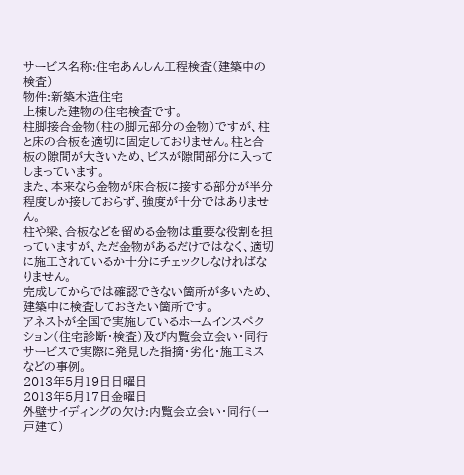サービス名称:住宅あんしん工程検査(建築中の検査)
物件:新築木造住宅
上棟した建物の住宅検査です。
柱脚接合金物(柱の脚元部分の金物)ですが、柱と床の合板を適切に固定しておりません。柱と合板の隙間が大きいため、ビスが隙間部分に入ってしまっています。
また、本来なら金物が床合板に接する部分が半分程度しか接しておらず、強度が十分ではありません。
柱や梁、合板などを留める金物は重要な役割を担っていますが、ただ金物があるだけではなく、適切に施工されているか十分にチェックしなければなりません。
完成してからでは確認できない箇所が多いため、建築中に検査しておきたい箇所です。
アネストが全国で実施しているホームインスペクション(住宅診断・検査)及び内覧会立会い・同行サービスで実際に発見した指摘・劣化・施工ミスなどの事例。
2013年5月19日日曜日
2013年5月17日金曜日
外壁サイディングの欠け:内覧会立会い・同行(一戸建て)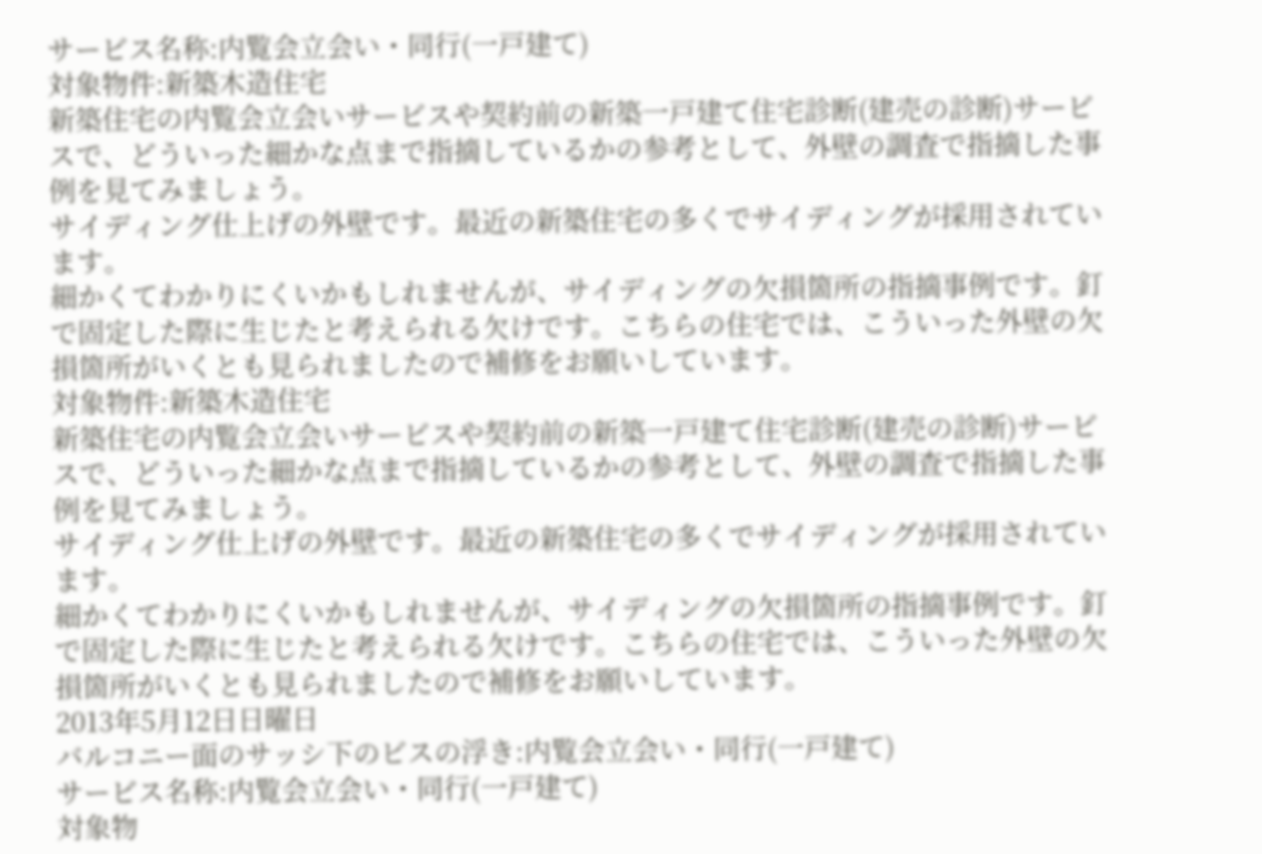サービス名称:内覧会立会い・同行(一戸建て)
対象物件:新築木造住宅
新築住宅の内覧会立会いサービスや契約前の新築一戸建て住宅診断(建売の診断)サービスで、どういった細かな点まで指摘しているかの参考として、外壁の調査で指摘した事例を見てみましょう。
サイディング仕上げの外壁です。最近の新築住宅の多くでサイディングが採用されています。
細かくてわかりにくいかもしれませんが、サイディングの欠損箇所の指摘事例です。釘で固定した際に生じたと考えられる欠けです。こちらの住宅では、こういった外壁の欠損箇所がいくとも見られましたので補修をお願いしています。
対象物件:新築木造住宅
新築住宅の内覧会立会いサービスや契約前の新築一戸建て住宅診断(建売の診断)サービスで、どういった細かな点まで指摘しているかの参考として、外壁の調査で指摘した事例を見てみましょう。
サイディング仕上げの外壁です。最近の新築住宅の多くでサイディングが採用されています。
細かくてわかりにくいかもしれませんが、サイディングの欠損箇所の指摘事例です。釘で固定した際に生じたと考えられる欠けです。こちらの住宅では、こういった外壁の欠損箇所がいくとも見られましたので補修をお願いしています。
2013年5月12日日曜日
バルコニー面のサッシ下のビスの浮き:内覧会立会い・同行(一戸建て)
サービス名称:内覧会立会い・同行(一戸建て)
対象物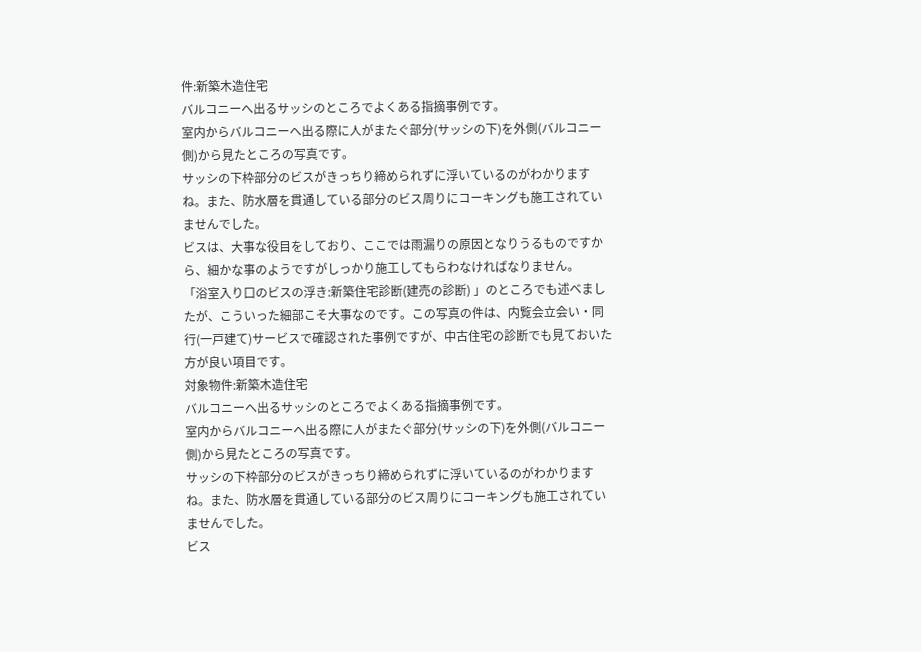件:新築木造住宅
バルコニーへ出るサッシのところでよくある指摘事例です。
室内からバルコニーへ出る際に人がまたぐ部分(サッシの下)を外側(バルコニー側)から見たところの写真です。
サッシの下枠部分のビスがきっちり締められずに浮いているのがわかりますね。また、防水層を貫通している部分のビス周りにコーキングも施工されていませんでした。
ビスは、大事な役目をしており、ここでは雨漏りの原因となりうるものですから、細かな事のようですがしっかり施工してもらわなければなりません。
「浴室入り口のビスの浮き:新築住宅診断(建売の診断) 」のところでも述べましたが、こういった細部こそ大事なのです。この写真の件は、内覧会立会い・同行(一戸建て)サービスで確認された事例ですが、中古住宅の診断でも見ておいた方が良い項目です。
対象物件:新築木造住宅
バルコニーへ出るサッシのところでよくある指摘事例です。
室内からバルコニーへ出る際に人がまたぐ部分(サッシの下)を外側(バルコニー側)から見たところの写真です。
サッシの下枠部分のビスがきっちり締められずに浮いているのがわかりますね。また、防水層を貫通している部分のビス周りにコーキングも施工されていませんでした。
ビス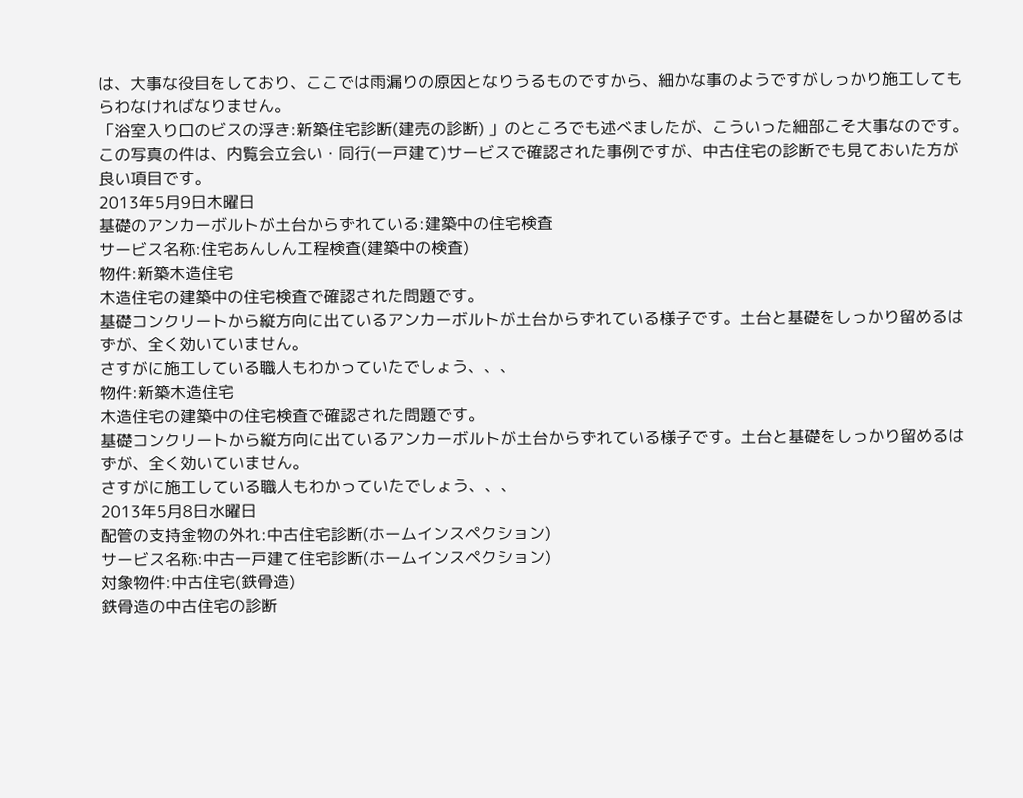は、大事な役目をしており、ここでは雨漏りの原因となりうるものですから、細かな事のようですがしっかり施工してもらわなければなりません。
「浴室入り口のビスの浮き:新築住宅診断(建売の診断) 」のところでも述べましたが、こういった細部こそ大事なのです。この写真の件は、内覧会立会い・同行(一戸建て)サービスで確認された事例ですが、中古住宅の診断でも見ておいた方が良い項目です。
2013年5月9日木曜日
基礎のアンカーボルトが土台からずれている:建築中の住宅検査
サービス名称:住宅あんしん工程検査(建築中の検査)
物件:新築木造住宅
木造住宅の建築中の住宅検査で確認された問題です。
基礎コンクリートから縦方向に出ているアンカーボルトが土台からずれている様子です。土台と基礎をしっかり留めるはずが、全く効いていません。
さすがに施工している職人もわかっていたでしょう、、、
物件:新築木造住宅
木造住宅の建築中の住宅検査で確認された問題です。
基礎コンクリートから縦方向に出ているアンカーボルトが土台からずれている様子です。土台と基礎をしっかり留めるはずが、全く効いていません。
さすがに施工している職人もわかっていたでしょう、、、
2013年5月8日水曜日
配管の支持金物の外れ:中古住宅診断(ホームインスペクション)
サービス名称:中古一戸建て住宅診断(ホームインスペクション)
対象物件:中古住宅(鉄骨造)
鉄骨造の中古住宅の診断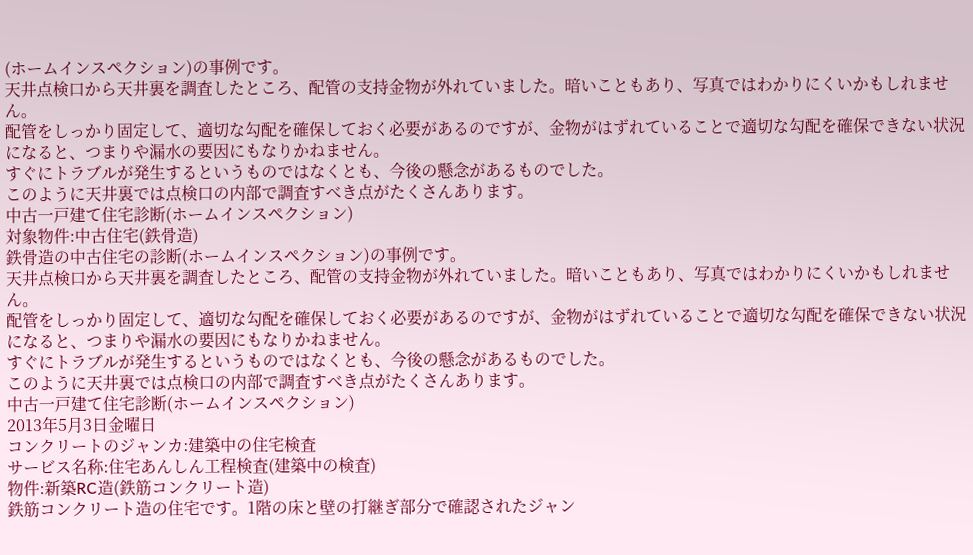(ホームインスペクション)の事例です。
天井点検口から天井裏を調査したところ、配管の支持金物が外れていました。暗いこともあり、写真ではわかりにくいかもしれません。
配管をしっかり固定して、適切な勾配を確保しておく必要があるのですが、金物がはずれていることで適切な勾配を確保できない状況になると、つまりや漏水の要因にもなりかねません。
すぐにトラブルが発生するというものではなくとも、今後の懸念があるものでした。
このように天井裏では点検口の内部で調査すべき点がたくさんあります。
中古一戸建て住宅診断(ホームインスペクション)
対象物件:中古住宅(鉄骨造)
鉄骨造の中古住宅の診断(ホームインスペクション)の事例です。
天井点検口から天井裏を調査したところ、配管の支持金物が外れていました。暗いこともあり、写真ではわかりにくいかもしれません。
配管をしっかり固定して、適切な勾配を確保しておく必要があるのですが、金物がはずれていることで適切な勾配を確保できない状況になると、つまりや漏水の要因にもなりかねません。
すぐにトラブルが発生するというものではなくとも、今後の懸念があるものでした。
このように天井裏では点検口の内部で調査すべき点がたくさんあります。
中古一戸建て住宅診断(ホームインスペクション)
2013年5月3日金曜日
コンクリートのジャンカ:建築中の住宅検査
サービス名称:住宅あんしん工程検査(建築中の検査)
物件:新築RC造(鉄筋コンクリート造)
鉄筋コンクリート造の住宅です。1階の床と壁の打継ぎ部分で確認されたジャン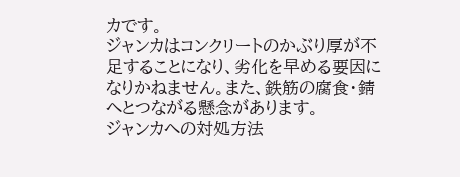カです。
ジャンカはコンクリートのかぶり厚が不足することになり、劣化を早める要因になりかねません。また、鉄筋の腐食・錆へとつながる懸念があります。
ジャンカへの対処方法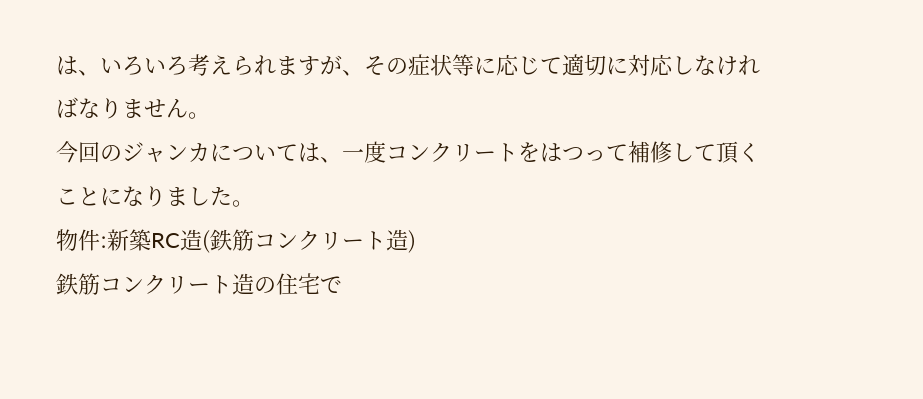は、いろいろ考えられますが、その症状等に応じて適切に対応しなければなりません。
今回のジャンカについては、一度コンクリートをはつって補修して頂くことになりました。
物件:新築RC造(鉄筋コンクリート造)
鉄筋コンクリート造の住宅で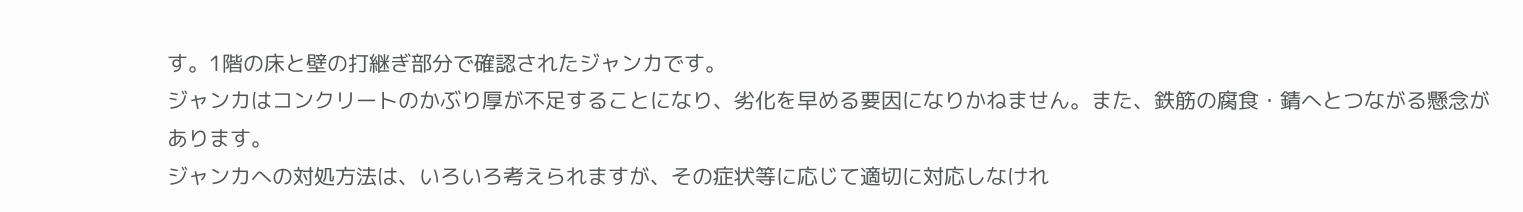す。1階の床と壁の打継ぎ部分で確認されたジャンカです。
ジャンカはコンクリートのかぶり厚が不足することになり、劣化を早める要因になりかねません。また、鉄筋の腐食・錆へとつながる懸念があります。
ジャンカへの対処方法は、いろいろ考えられますが、その症状等に応じて適切に対応しなけれ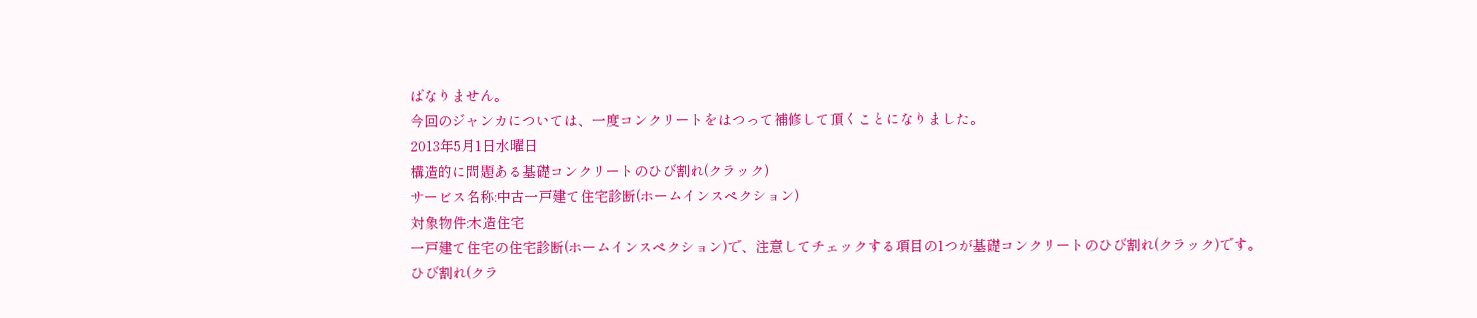ばなりません。
今回のジャンカについては、一度コンクリートをはつって補修して頂くことになりました。
2013年5月1日水曜日
構造的に問題ある基礎コンクリートのひび割れ(クラック)
サービス名称:中古一戸建て住宅診断(ホームインスペクション)
対象物件:木造住宅
一戸建て住宅の住宅診断(ホームインスペクション)で、注意してチェックする項目の1つが基礎コンクリートのひび割れ(クラック)です。
ひび割れ(クラ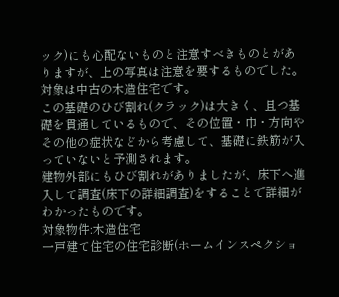ック)にも心配ないものと注意すべきものとがありますが、上の写真は注意を要するものでした。対象は中古の木造住宅です。
この基礎のひび割れ(クラック)は大きく、且つ基礎を貫通しているもので、その位置・巾・方向やその他の症状などから考慮して、基礎に鉄筋が入っていないと予測されます。
建物外部にもひび割れがありましたが、床下へ進入して調査(床下の詳細調査)をすることで詳細がわかったものです。
対象物件:木造住宅
一戸建て住宅の住宅診断(ホームインスペクショ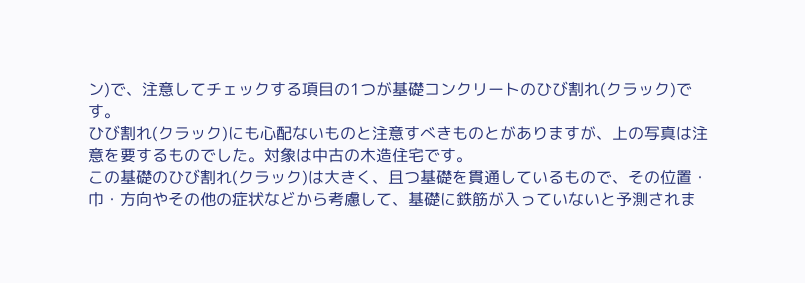ン)で、注意してチェックする項目の1つが基礎コンクリートのひび割れ(クラック)です。
ひび割れ(クラック)にも心配ないものと注意すべきものとがありますが、上の写真は注意を要するものでした。対象は中古の木造住宅です。
この基礎のひび割れ(クラック)は大きく、且つ基礎を貫通しているもので、その位置・巾・方向やその他の症状などから考慮して、基礎に鉄筋が入っていないと予測されま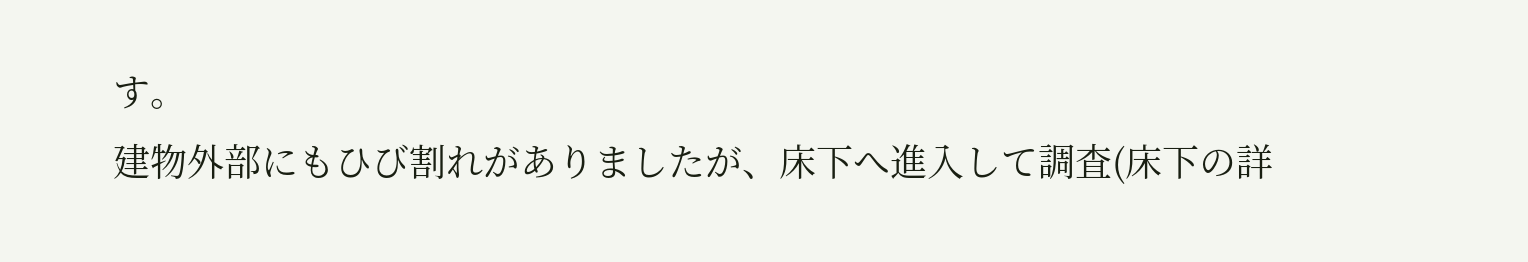す。
建物外部にもひび割れがありましたが、床下へ進入して調査(床下の詳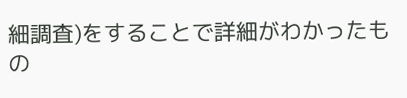細調査)をすることで詳細がわかったもの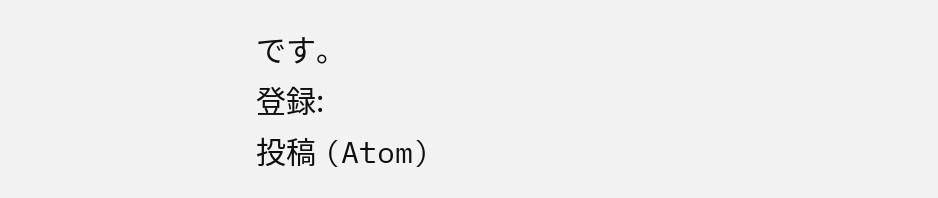です。
登録:
投稿 (Atom)